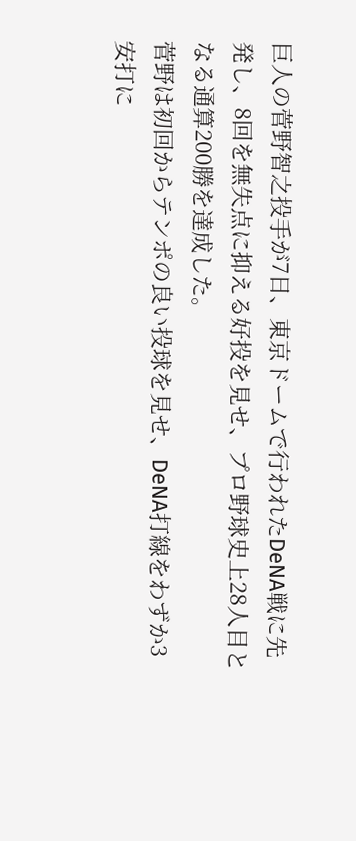巨人の菅野智之投手が7日、東京ドームで行われたDeNA戦に先発し、8回を無失点に抑える好投を見せ、プロ野球史上28人目となる通算200勝を達成した。
菅野は初回からテンポの良い投球を見せ、DeNA打線をわずか3安打に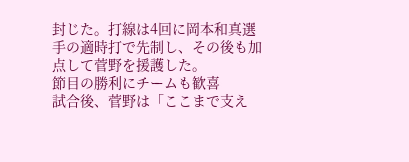封じた。打線は4回に岡本和真選手の適時打で先制し、その後も加点して菅野を援護した。
節目の勝利にチームも歓喜
試合後、菅野は「ここまで支え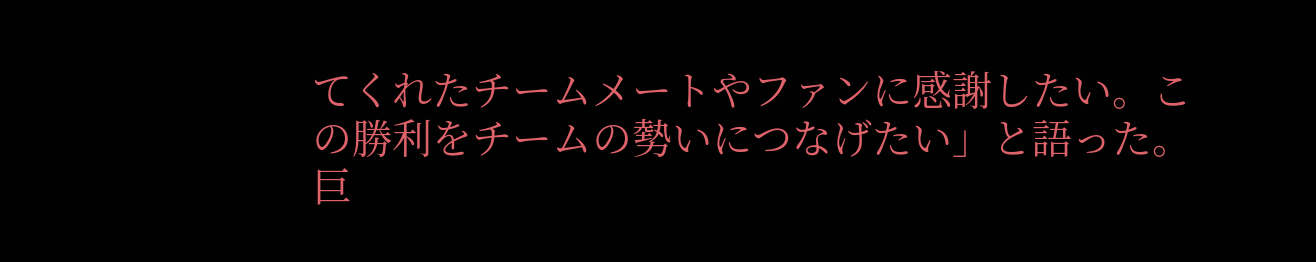てくれたチームメートやファンに感謝したい。この勝利をチームの勢いにつなげたい」と語った。
巨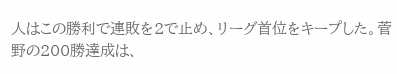人はこの勝利で連敗を2で止め、リーグ首位をキープした。菅野の200勝達成は、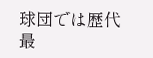球団では歴代最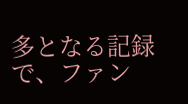多となる記録で、ファン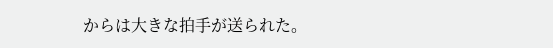からは大きな拍手が送られた。